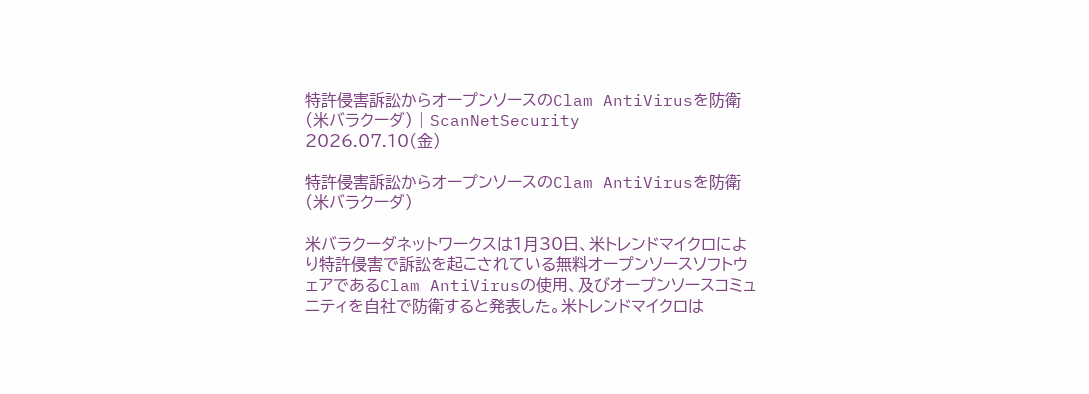特許侵害訴訟からオープンソースのClam AntiVirusを防衛(米バラクーダ) | ScanNetSecurity
2026.07.10(金)

特許侵害訴訟からオープンソースのClam AntiVirusを防衛(米バラクーダ)

米バラクーダネットワークスは1月30日、米トレンドマイクロにより特許侵害で訴訟を起こされている無料オープンソースソフトウェアであるClam AntiVirusの使用、及びオープンソースコミュニティを自社で防衛すると発表した。米トレンドマイクロは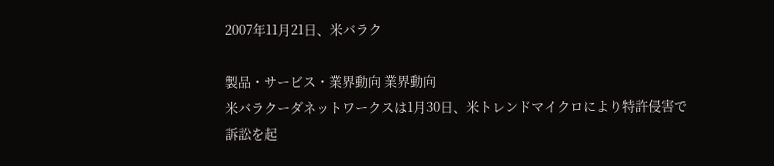2007年11月21日、米バラク

製品・サービス・業界動向 業界動向
米バラクーダネットワークスは1月30日、米トレンドマイクロにより特許侵害で訴訟を起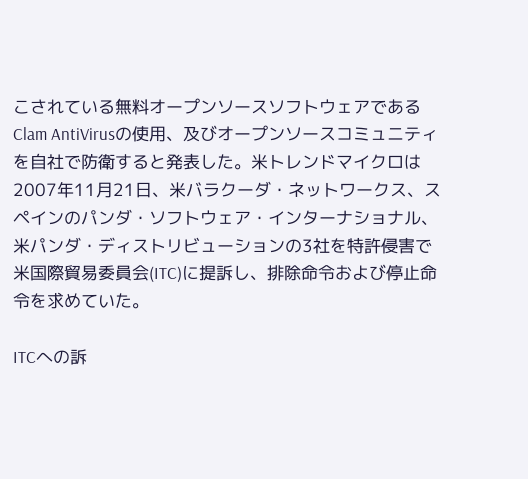こされている無料オープンソースソフトウェアであるClam AntiVirusの使用、及びオープンソースコミュニティを自社で防衛すると発表した。米トレンドマイクロは2007年11月21日、米バラクーダ・ネットワークス、スペインのパンダ・ソフトウェア・インターナショナル、米パンダ・ディストリビューションの3社を特許侵害で米国際貿易委員会(ITC)に提訴し、排除命令および停止命令を求めていた。

ITCへの訴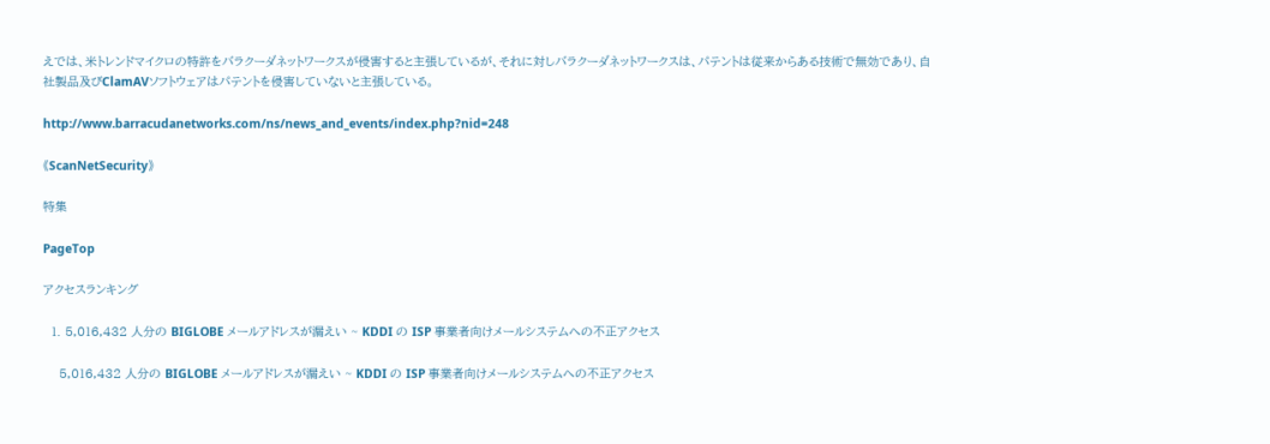えでは、米トレンドマイクロの特許をバラクーダネットワークスが侵害すると主張しているが、それに対しバラクーダネットワークスは、パテントは従来からある技術で無効であり、自社製品及びClamAVソフトウェアはパテントを侵害していないと主張している。

http://www.barracudanetworks.com/ns/news_and_events/index.php?nid=248

《ScanNetSecurity》

特集

PageTop

アクセスランキング

  1. 5,016,432 人分の BIGLOBE メールアドレスが漏えい ~ KDDI の ISP 事業者向けメールシステムへの不正アクセス

    5,016,432 人分の BIGLOBE メールアドレスが漏えい ~ KDDI の ISP 事業者向けメールシステムへの不正アクセス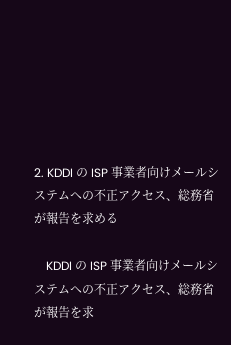2. KDDI の ISP 事業者向けメールシステムへの不正アクセス、総務省が報告を求める

    KDDI の ISP 事業者向けメールシステムへの不正アクセス、総務省が報告を求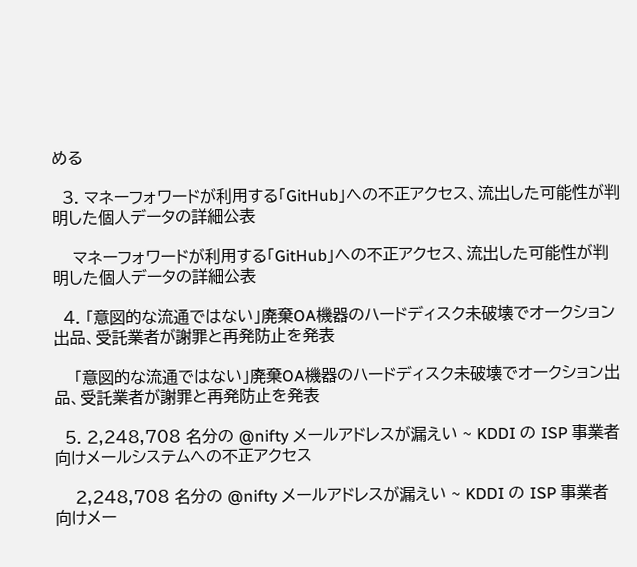める

  3. マネーフォワードが利用する「GitHub」への不正アクセス、流出した可能性が判明した個人データの詳細公表

    マネーフォワードが利用する「GitHub」への不正アクセス、流出した可能性が判明した個人データの詳細公表

  4. 「意図的な流通ではない」廃棄OA機器のハードディスク未破壊でオークション出品、受託業者が謝罪と再発防止を発表

    「意図的な流通ではない」廃棄OA機器のハードディスク未破壊でオークション出品、受託業者が謝罪と再発防止を発表

  5. 2,248,708 名分の @nifty メールアドレスが漏えい ~ KDDI の ISP 事業者向けメールシステムへの不正アクセス

    2,248,708 名分の @nifty メールアドレスが漏えい ~ KDDI の ISP 事業者向けメー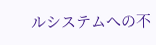ルシステムへの不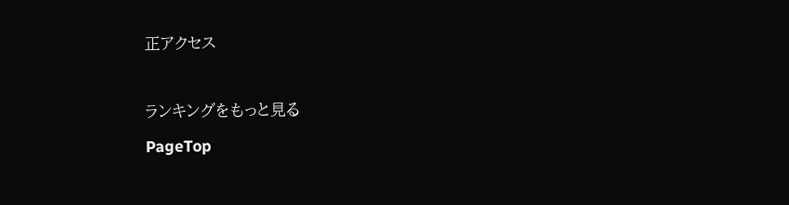正アクセス

ランキングをもっと見る
PageTop